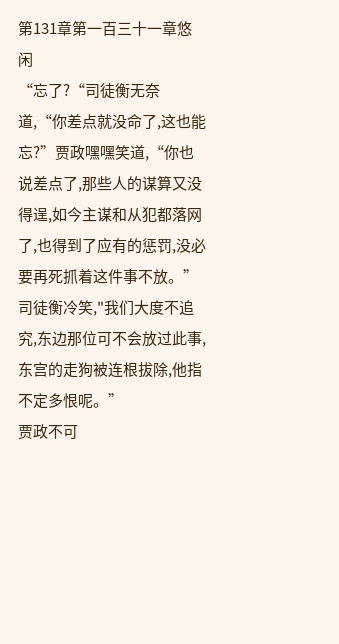第131章第一百三十一章悠闲
“忘了?“司徒衡无奈道,“你差点就没命了,这也能忘?”贾政嘿嘿笑道,“你也说差点了,那些人的谋算又没得逞,如今主谋和从犯都落网了,也得到了应有的惩罚,没必要再死抓着这件事不放。”司徒衡冷笑,"我们大度不追究,东边那位可不会放过此事,东宫的走狗被连根拔除,他指不定多恨呢。”
贾政不可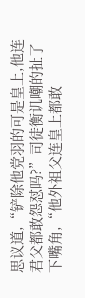思议道,“铲除他党羽的可是皇上,他连君父都敢怨怼吗?”司徒衡讥嘲的扯了下嘴角,“他外祖父连皇上都敢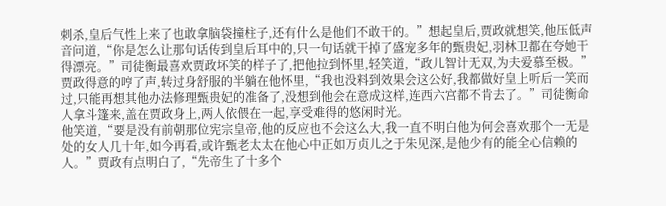刺杀,皇后气性上来了也敢拿脑袋撞柱子,还有什么是他们不敢干的。”想起皇后,贾政就想笑,他压低声音问道,“你是怎么让那句话传到皇后耳中的,只一句话就干掉了盛宠多年的甄贵妃,羽林卫都在夸她干得漂亮。”司徒衡最喜欢贾政坏笑的样子了,把他拉到怀里,轻笑道,“政儿智计无双,为夫爱慕至极。”
贾政得意的哼了声,转过身舒服的半躺在他怀里,“我也没料到效果会这公好,我都做好皇上听后一笑而过,只能再想其他办法修理甄贵妃的准备了,没想到他会在意成这样,连西六宫都不肯去了。”司徒衡命人拿斗篷来,盖在贾政身上,两人依偎在一起,享受难得的悠闲时光。
他笑道,“要是没有前朝那位宪宗皇帝,他的反应也不会这么大,我一直不明白他为何会喜欢那个一无是处的女人几十年,如今再看,或许甄老太太在他心中正如万贞儿之于朱见深,是他少有的能全心信赖的人。”贾政有点明白了,“先帝生了十多个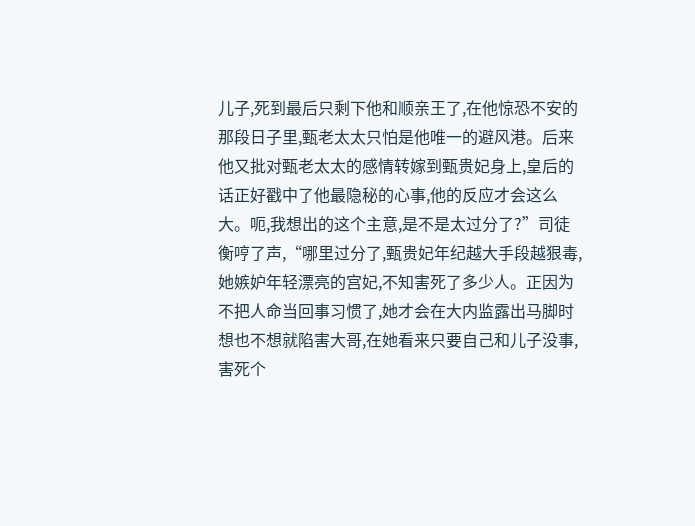儿子,死到最后只剩下他和顺亲王了,在他惊恐不安的那段日子里,甄老太太只怕是他唯一的避风港。后来他又批对甄老太太的感情转嫁到甄贵妃身上,皇后的话正好戳中了他最隐秘的心事,他的反应才会这么大。呃,我想出的这个主意,是不是太过分了?”司徒衡哼了声,“哪里过分了,甄贵妃年纪越大手段越狠毒,她嫉妒年轻漂亮的宫妃,不知害死了多少人。正因为不把人命当回事习惯了,她才会在大内监露出马脚时想也不想就陷害大哥,在她看来只要自己和儿子没事,害死个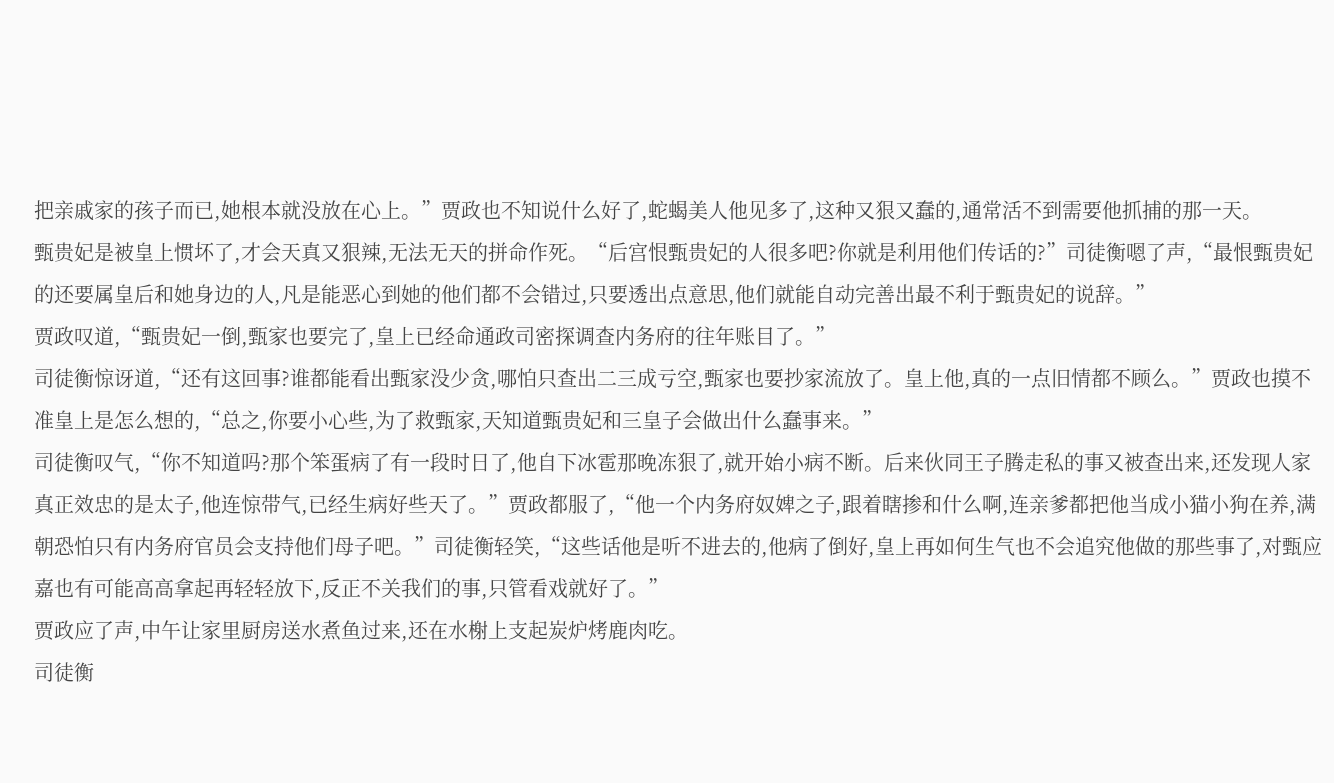把亲戚家的孩子而已,她根本就没放在心上。”贾政也不知说什么好了,蛇蝎美人他见多了,这种又狠又蠢的,通常活不到需要他抓捕的那一天。
甄贵妃是被皇上惯坏了,才会天真又狠辣,无法无天的拼命作死。“后宫恨甄贵妃的人很多吧?你就是利用他们传话的?”司徒衡嗯了声,“最恨甄贵妃的还要属皇后和她身边的人,凡是能恶心到她的他们都不会错过,只要透出点意思,他们就能自动完善出最不利于甄贵妃的说辞。”
贾政叹道,“甄贵妃一倒,甄家也要完了,皇上已经命通政司密探调查内务府的往年账目了。”
司徒衡惊讶道,“还有这回事?谁都能看出甄家没少贪,哪怕只查出二三成亏空,甄家也要抄家流放了。皇上他,真的一点旧情都不顾么。”贾政也摸不准皇上是怎么想的,“总之,你要小心些,为了救甄家,天知道甄贵妃和三皇子会做出什么蠢事来。”
司徒衡叹气,“你不知道吗?那个笨蛋病了有一段时日了,他自下冰雹那晚冻狠了,就开始小病不断。后来伙同王子腾走私的事又被查出来,还发现人家真正效忠的是太子,他连惊带气,已经生病好些天了。”贾政都服了,“他一个内务府奴婢之子,跟着瞎掺和什么啊,连亲爹都把他当成小猫小狗在养,满朝恐怕只有内务府官员会支持他们母子吧。”司徒衡轻笑,“这些话他是听不进去的,他病了倒好,皇上再如何生气也不会追究他做的那些事了,对甄应嘉也有可能高高拿起再轻轻放下,反正不关我们的事,只管看戏就好了。”
贾政应了声,中午让家里厨房送水煮鱼过来,还在水榭上支起炭炉烤鹿肉吃。
司徒衡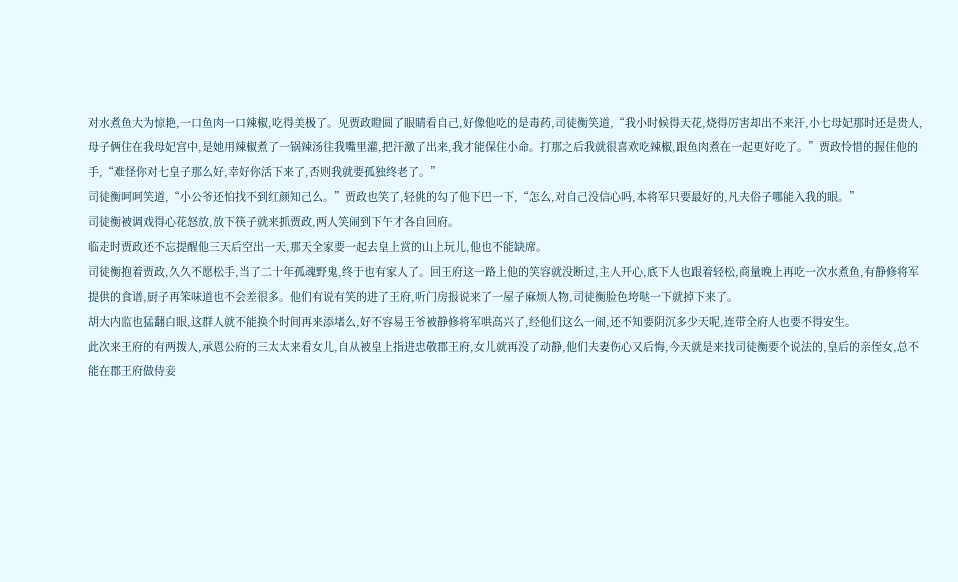对水煮鱼大为惊艳,一口鱼肉一口辣椒,吃得美极了。见贾政瞪圆了眼睛看自己,好像他吃的是毒药,司徒衡笑道,“我小时候得天花,烧得厉害却出不来汗,小七母妃那时还是贵人,母子俩住在我母妃宫中,是她用辣椒煮了一锅辣汤往我嘴里灌,把汗激了出来,我才能保住小命。打那之后我就很喜欢吃辣椒,跟鱼肉煮在一起更好吃了。”贾政怜惜的握住他的手,“难怪你对七皇子那么好,幸好你活下来了,否则我就要孤独终老了。”
司徒衡呵呵笑道,“小公爷还怕找不到红颜知己么。”贾政也笑了,轻佻的勾了他下巴一下,“怎么,对自己没信心吗,本将军只要最好的,凡夫俗子哪能入我的眼。”
司徒衡被调戏得心花怒放,放下筷子就来抓贾政,两人笑闹到下午才各自回府。
临走时贾政还不忘提醒他三天后空出一天,那天全家要一起去皇上赏的山上玩儿,他也不能缺席。
司徒衡抱着贾政,久久不愿松手,当了二十年孤魂野鬼,终于也有家人了。回王府这一路上他的笑容就没断过,主人开心,底下人也跟着轻松,商量晚上再吃一次水煮鱼,有静修将军提供的食谱,厨子再笨味道也不会差很多。他们有说有笑的进了王府,听门房报说来了一屋子麻烦人物,司徒衡脸色垮哒一下就掉下来了。
胡大内监也猛翻白眼,这群人就不能换个时间再来添堵么,好不容易王爷被静修将军哄高兴了,经他们这么一闹,还不知要阴沉多少天呢,连带全府人也要不得安生。
此次来王府的有两拨人,承恩公府的三太太来看女儿,自从被皇上指进忠敬郡王府,女儿就再没了动静,他们夫妻伤心又后悔,今天就是来找司徒衡要个说法的,皇后的亲侄女,总不能在郡王府做侍妾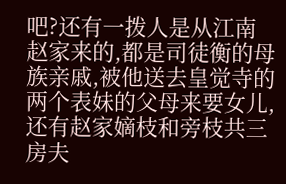吧?还有一拨人是从江南赵家来的,都是司徒衡的母族亲戚,被他送去皇觉寺的两个表妹的父母来要女儿,还有赵家嫡枝和旁枝共三房夫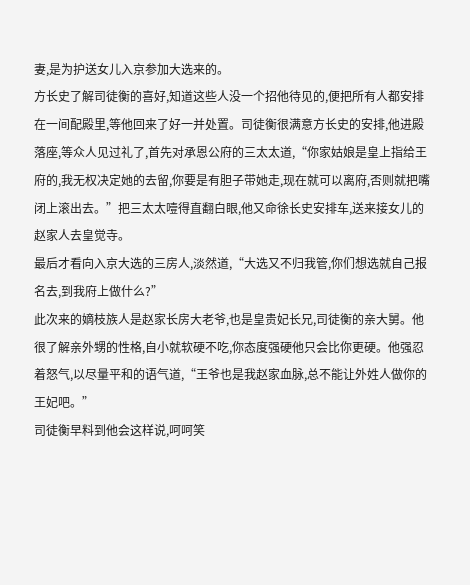妻,是为护送女儿入京参加大选来的。
方长史了解司徒衡的喜好,知道这些人没一个招他待见的,便把所有人都安排在一间配殿里,等他回来了好一并处置。司徒衡很满意方长史的安排,他进殿落座,等众人见过礼了,首先对承恩公府的三太太道,“你家姑娘是皇上指给王府的,我无权决定她的去留,你要是有胆子带她走,现在就可以离府,否则就把嘴闭上滚出去。”把三太太噎得直翻白眼,他又命徐长史安排车,送来接女儿的赵家人去皇觉寺。
最后才看向入京大选的三房人,淡然道,“大选又不归我管,你们想选就自己报名去,到我府上做什么?”
此次来的嫡枝族人是赵家长房大老爷,也是皇贵妃长兄,司徒衡的亲大舅。他很了解亲外甥的性格,自小就软硬不吃,你态度强硬他只会比你更硬。他强忍着怒气,以尽量平和的语气道,“王爷也是我赵家血脉,总不能让外姓人做你的王妃吧。”
司徒衡早料到他会这样说,呵呵笑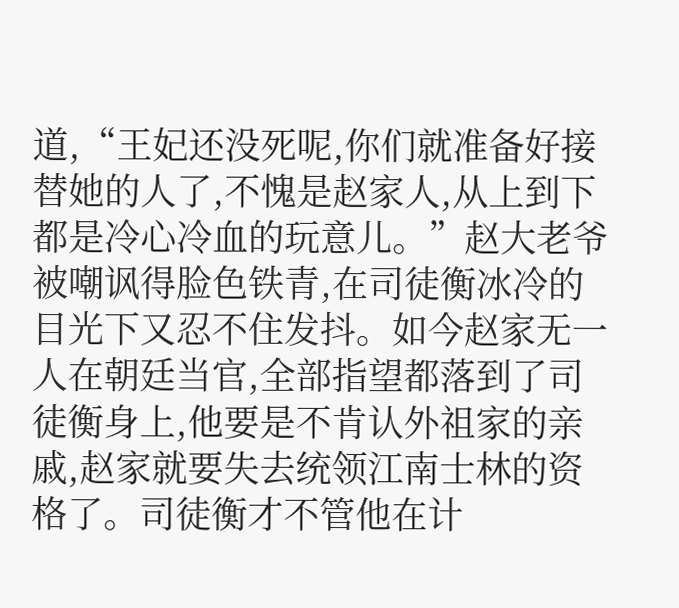道,“王妃还没死呢,你们就准备好接替她的人了,不愧是赵家人,从上到下都是冷心冷血的玩意儿。”赵大老爷被嘲讽得脸色铁青,在司徒衡冰冷的目光下又忍不住发抖。如今赵家无一人在朝廷当官,全部指望都落到了司徒衡身上,他要是不肯认外祖家的亲戚,赵家就要失去统领江南士林的资格了。司徒衡才不管他在计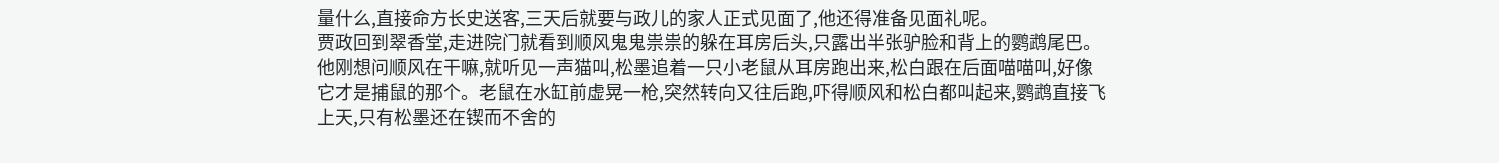量什么,直接命方长史送客,三天后就要与政儿的家人正式见面了,他还得准备见面礼呢。
贾政回到翠香堂,走进院门就看到顺风鬼鬼祟祟的躲在耳房后头,只露出半张驴脸和背上的鹦鹉尾巴。
他刚想问顺风在干嘛,就听见一声猫叫,松墨追着一只小老鼠从耳房跑出来,松白跟在后面喵喵叫,好像它才是捕鼠的那个。老鼠在水缸前虚晃一枪,突然转向又往后跑,吓得顺风和松白都叫起来,鹦鹉直接飞上天,只有松墨还在锲而不舍的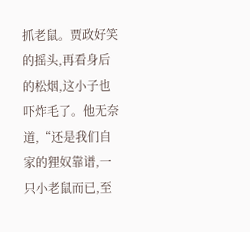抓老鼠。贾政好笑的摇头,再看身后的松烟,这小子也吓炸毛了。他无奈道,“还是我们自家的狸奴靠谱,一只小老鼠而已,至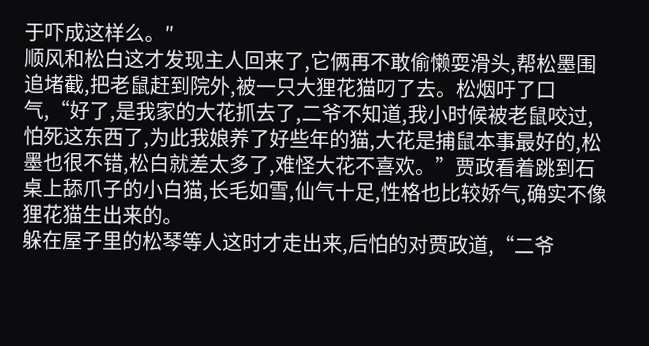于吓成这样么。″
顺风和松白这才发现主人回来了,它俩再不敢偷懒耍滑头,帮松墨围追堵截,把老鼠赶到院外,被一只大狸花猫叼了去。松烟吁了口气,“好了,是我家的大花抓去了,二爷不知道,我小时候被老鼠咬过,怕死这东西了,为此我娘养了好些年的猫,大花是捕鼠本事最好的,松墨也很不错,松白就差太多了,难怪大花不喜欢。”贾政看着跳到石桌上舔爪子的小白猫,长毛如雪,仙气十足,性格也比较娇气,确实不像狸花猫生出来的。
躲在屋子里的松琴等人这时才走出来,后怕的对贾政道,“二爷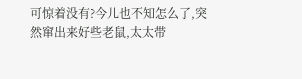可惊着没有?今儿也不知怎么了,突然窜出来好些老鼠,太太带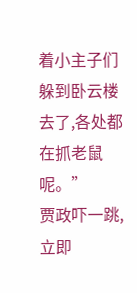着小主子们躲到卧云楼去了,各处都在抓老鼠呢。”
贾政吓一跳,立即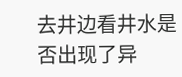去井边看井水是否出现了异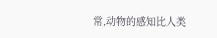常,动物的感知比人类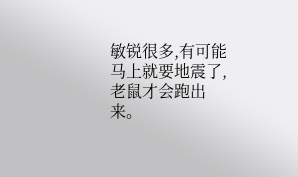敏锐很多,有可能马上就要地震了,老鼠才会跑出来。